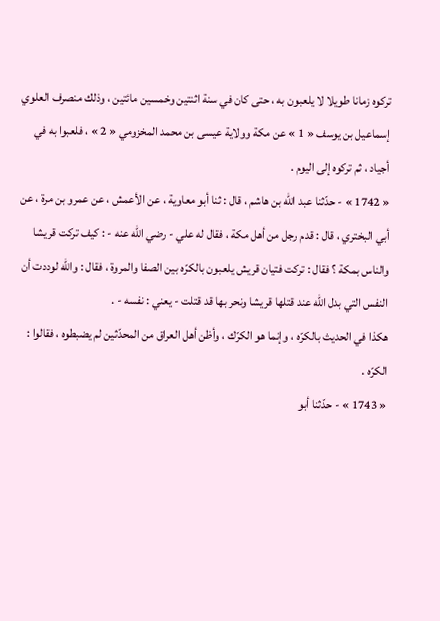تركوه زمانا طويلا لا يلعبون به ، حتى كان في سنة اثنتين وخمسين مائتين ، وذلك منصرف العلوي إسماعيل بن يوسف « 1 » عن مكة وولاية عيسى بن محمد المخزومي « 2 » ، فلعبوا به في أجياد ، ثم تركوه إلى اليوم .
« 1742 » - حدّثنا عبد اللّه بن هاشم ، قال : ثنا أبو معاوية ، عن الأعمش ، عن عمرو بن مرة ، عن أبي البختري ، قال : قدم رجل من أهل مكة ، فقال له علي - رضي اللّه عنه - : كيف تركت قريشا والناس بمكة ؟ فقال : تركت فتيان قريش يلعبون بالكرّه بين الصفا والمروة ، فقال : واللّه لوددت أن النفس التي بدل اللّه عند قتلها قريشا ونحر بها قد قتلت - يعني : نفسه - .
هكذا في الحديث بالكرّه ، وإنما هو الكرّك ، وأظن أهل العراق من المحدّثين لم يضبطوه ، فقالوا : الكرّه .
« 1743 » - حدّثنا أبو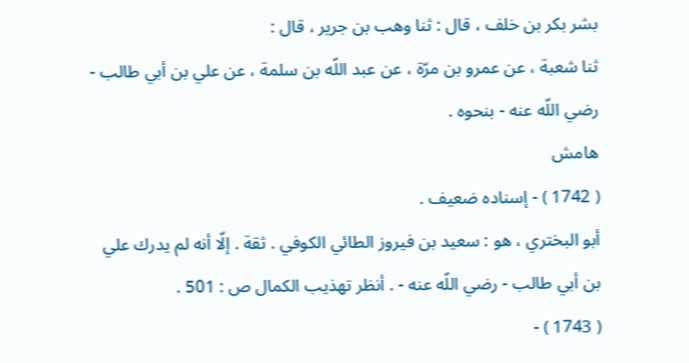بشر بكر بن خلف ، قال : ثنا وهب بن جرير ، قال :
ثنا شعبة ، عن عمرو بن مرّة ، عن عبد اللّه بن سلمة ، عن علي بن أبي طالب - رضي اللّه عنه - بنحوه .
هامش
( 1742 ) - إسناده ضعيف .
أبو البختري ، هو : سعيد بن فيروز الطائي الكوفي . ثقة . إلّا أنه لم يدرك علي بن أبي طالب - رضي اللّه عنه - . أنظر تهذيب الكمال ص : 501 .
( 1743 ) -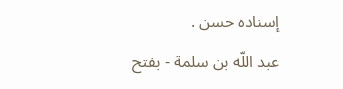إسناده حسن .
عبد اللّه بن سلمة - بفتح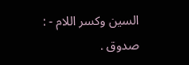السين وكسر اللام - : صدوق .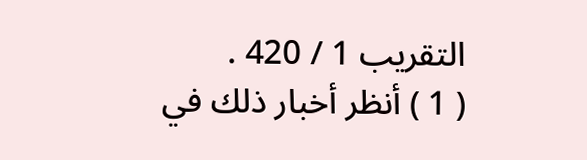التقريب 1 / 420 .
( 1 ) أنظر أخبار ذلك في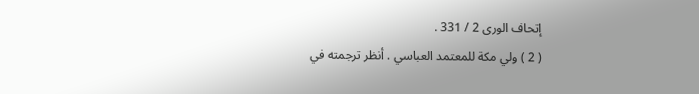إتحاف الورى 2 / 331 .
( 2 ) ولي مكة للمعتمد العباسي . أنظر ترجمته في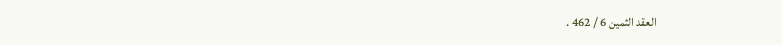العقد الثمين 6 / 462 .